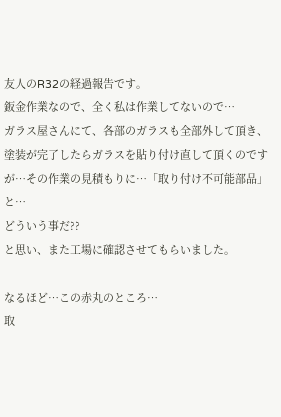友人のR32の経過報告です。
鈑金作業なので、全く私は作業してないので…
ガラス屋さんにて、各部のガラスも全部外して頂き、塗装が完了したらガラスを貼り付け直して頂くのですが…その作業の見積もりに…「取り付け不可能部品」と…
どういう事だ??
と思い、また工場に確認させてもらいました。

なるほど…この赤丸のところ…
取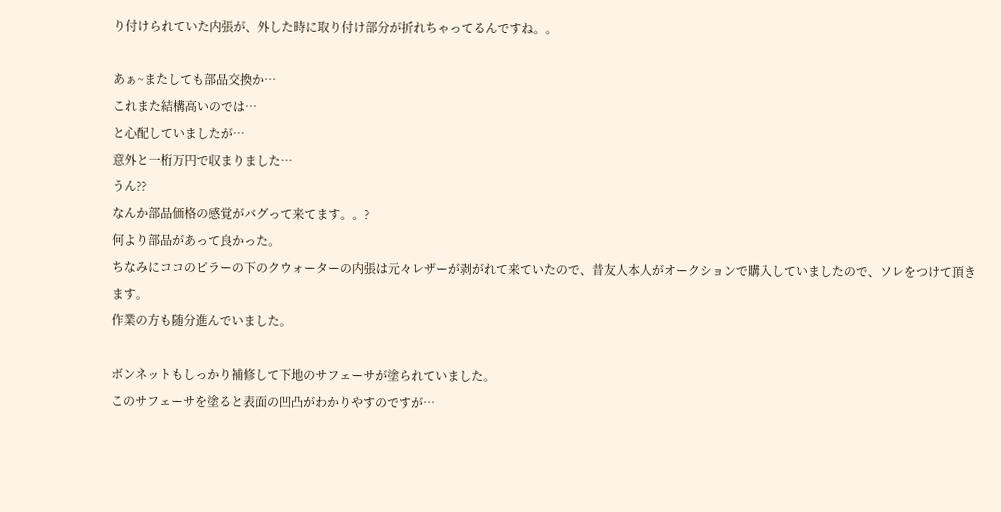り付けられていた内張が、外した時に取り付け部分が折れちゃってるんですね。。

あぁ~またしても部品交換か…
これまた結構高いのでは…
と心配していましたが…
意外と一桁万円で収まりました…
うん??
なんか部品価格の感覚がバグって来てます。。?
何より部品があって良かった。
ちなみにココのピラーの下のクウォーターの内張は元々レザーが剥がれて来ていたので、昔友人本人がオークションで購入していましたので、ソレをつけて頂きます。
作業の方も随分進んでいました。

ボンネットもしっかり補修して下地のサフェーサが塗られていました。
このサフェーサを塗ると表面の凹凸がわかりやすのですが…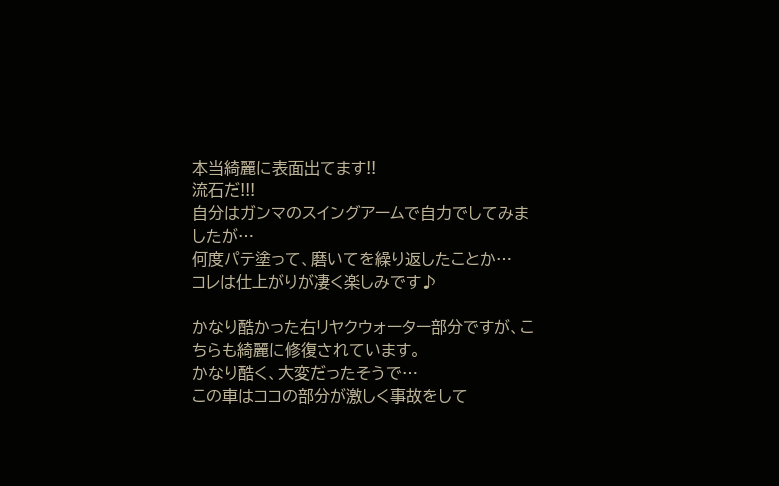本当綺麗に表面出てます!!
流石だ!!!
自分はガンマのスイングアームで自力でしてみましたが…
何度パテ塗って、磨いてを繰り返したことか…
コレは仕上がりが凄く楽しみです♪

かなり酷かった右リヤクウォーター部分ですが、こちらも綺麗に修復されています。
かなり酷く、大変だったそうで…
この車はココの部分が激しく事故をして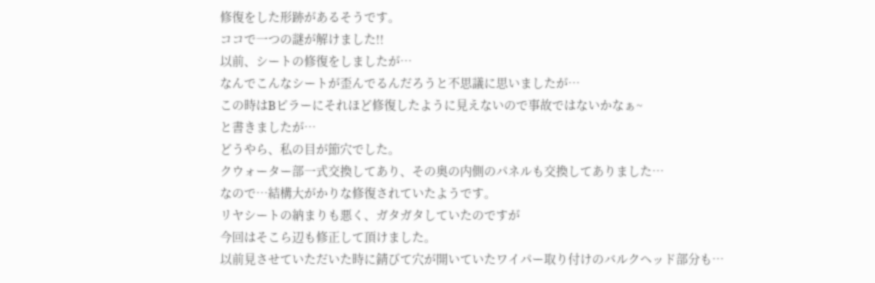修復をした形跡があるそうです。
ココで一つの謎が解けました!!
以前、シートの修復をしましたが…
なんでこんなシートが歪んでるんだろうと不思議に思いましたが…
この時はBピラーにそれほど修復したように見えないので事故ではないかなぁ~
と書きましたが…
どうやら、私の目が節穴でした。
クウォーター部一式交換してあり、その奥の内側のパネルも交換してありました…
なので…結構大がかりな修復されていたようです。
リヤシートの納まりも悪く、ガタガタしていたのですが
今回はそこら辺も修正して頂けました。
以前見させていただいた時に錆びて穴が開いていたワイパー取り付けのバルクヘッド部分も…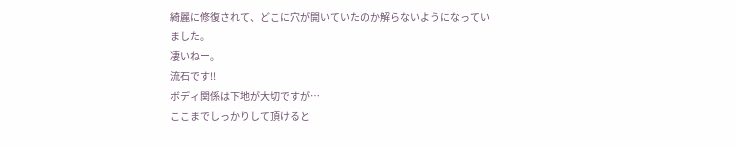綺麗に修復されて、どこに穴が開いていたのか解らないようになっていました。
凄いねー。
流石です!!
ボディ関係は下地が大切ですが…
ここまでしっかりして頂けると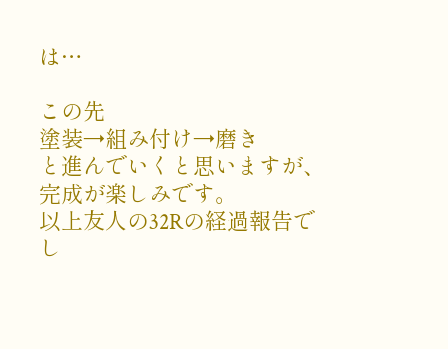は…

この先
塗装→組み付け→磨き
と進んでいくと思いますが、完成が楽しみです。
以上友人の32Rの経過報告でし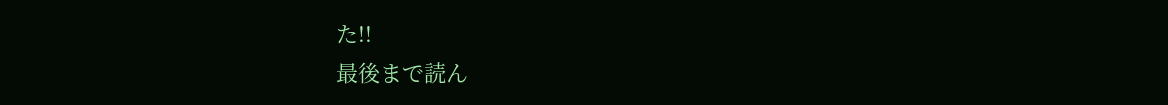た!!
最後まで読ん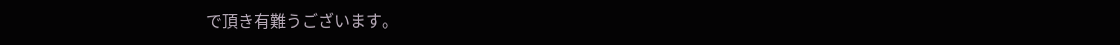で頂き有難うございます。